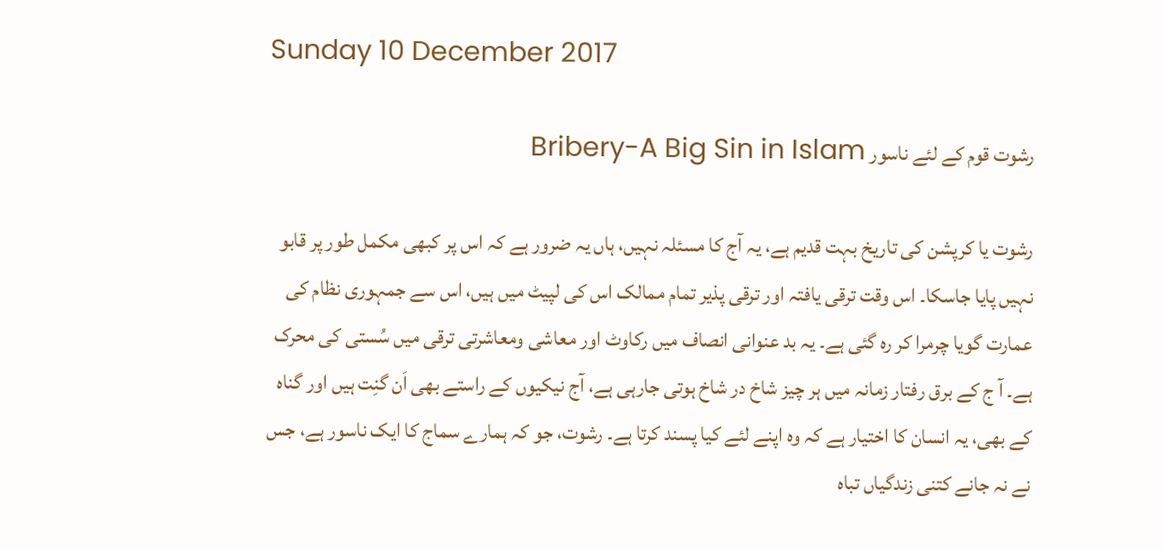Sunday 10 December 2017

رشوت قوم کے لئے ناسور Bribery-A Big Sin in Islam

رشوت یا کرپشن کی تاریخ بہت قدیم ہے، یہ آج کا مسئلہ نہیں، ہاں یہ ضرور ہے کہ اس پر کبھی مکمل طور پر قابو نہیں پایا جاسکا۔ اس وقت ترقی یافتہ اور ترقی پذیر تمام ممالک اس کی لپیٹ میں ہیں، اس سے جمہوری نظام کی عمارت گویا چرمرا کر رہ گئی ہے۔ یہ بد عنوانی انصاف میں رکاوٹ اور معاشی ومعاشرتی ترقی میں سُستی کی محرک ہے۔ آ ج کے برق رفتار زمانہ میں ہر چیز شاخ در شاخ ہوتی جارہی ہے، آج نیکیوں کے راستے بھی اَن گنِت ہیں اور گناہ کے بھی، یہ انسان کا اختیار ہے کہ وہ اپنے لئے کیا پسند کرتا ہے۔ رشوت، جو کہ ہمارے سماج کا ایک ناسور ہے، جس نے نہ جانے کتنی زندگیاں تباہ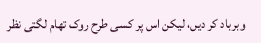وبرباد کر دیں، لیکن اس پر کسی طرح روک تھام لگتی نظر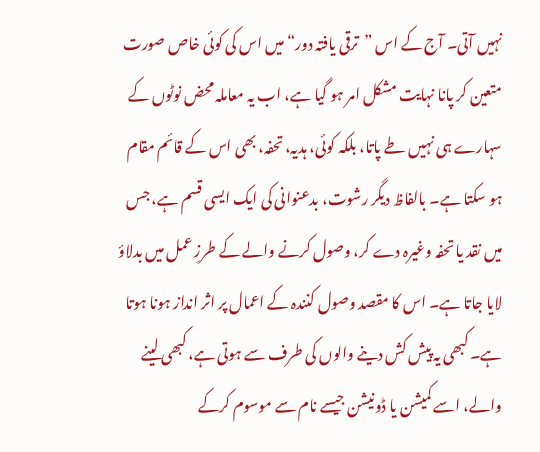نہیں آتی۔ آج کے اس ”ترقی یافتہ دور“ میں اس کی کوئی خاص صورت متعین کر پانا نہایت مشکل امر ہو گیا ہے، اب یہ معاملہ محض نوٹوں کے سہارے ہی نہیں طے پاتا، بلکہ کوئی، ہدیہ، تحفہ، بھی اس کے قائم مقام ہو سکتا ہے۔ بالفاظ دیگر رشوت، بدعنوانی کی ایک ایسی قسم ہے، جس میں نقد یا تحفہ وغیرہ دے کر، وصول کرنے والے کے طرزِ عمل میں بدلاؤ لایا جاتا ہے۔ اس کا مقصد وصول کنندہ کے اعمال پر اثر انداز ہونا ہوتا ہے۔ کبھی یہ پیش کش دینے والوں کی طرف سے ہوتی ہے، کبھی لینے والے، اسے کمیشن یا ڈونیشن جیسے نام سے موسوم کرکے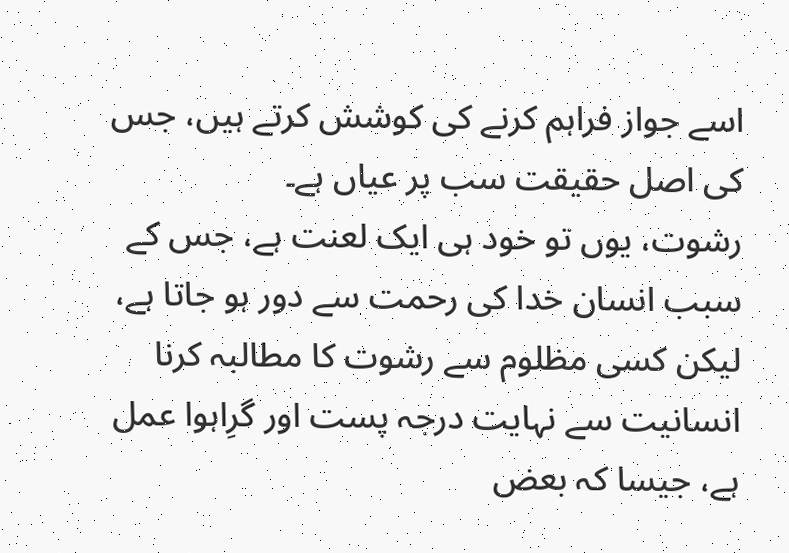اسے جواز فراہم کرنے کی کوشش کرتے ہیں، جس کی اصل حقیقت سب پر عیاں ہے۔
رشوت، یوں تو خود ہی ایک لعنت ہے، جس کے سبب انسان خدا کی رحمت سے دور ہو جاتا ہے، لیکن کسی مظلوم سے رشوت کا مطالبہ کرنا انسانیت سے نہایت درجہ پست اور گرِاہوا عمل ہے، جیسا کہ بعض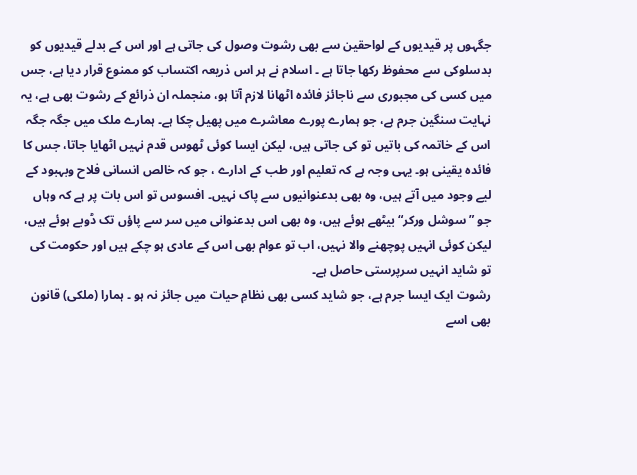جگہوں پر قیدیوں کے لواحقین سے بھی رشوت وصول کی جاتی ہے اور اس کے بدلے قیدیوں کو بدسلوکی سے محفوظ رکھا جاتا ہے ۔ اسلام نے ہر اس ذریعہ اکتساب کو ممنوع قرار دیا ہے، جس میں کسی کی مجبوری سے ناجائز فائدہ اٹھانا لازم آتا ہو، منجملہ ان ذرائع کے رشوت بھی ہے، یہ نہایت سنگین جرم ہے، جو ہمارے پورے معاشرے میں پھیل چکا ہے۔ ہمارے ملک میں جگہ جگہ اس کے خاتمہ کی باتیں تو کی جاتی ہیں، لیکن ایسا کوئی ٹھوس قدم نہیں اٹھایا جاتا، جس کا فائدہ یقینی ہو۔ یہی وجہ ہے کہ تعلیم اور طب کے ادارے ، جو کہ خالص انسانی فلاح وبہبود کے لیے وجود میں آتے ہیں، وہ بھی بدعنوانیوں سے پاک نہیں۔ افسوس تو اس بات پر ہے کہ وہاں جو ”سوشل ورکر“ بیٹھے ہوئے ہیں، وہ بھی اس بدعنوانی میں سر سے پاؤں تک ڈوبے ہوئے ہیں، لیکن کوئی انہیں پوچھنے والا نہیں، اب تو عوام بھی اس کے عادی ہو چکے ہیں اور حکومت کی تو شاید انہیں سرپرستی حاصل ہے۔
رشوت ایک ایسا جرم ہے، جو شاید کسی بھی نظامِ حیات میں جائز نہ ہو ۔ ہمارا (ملکی) قانون بھی اسے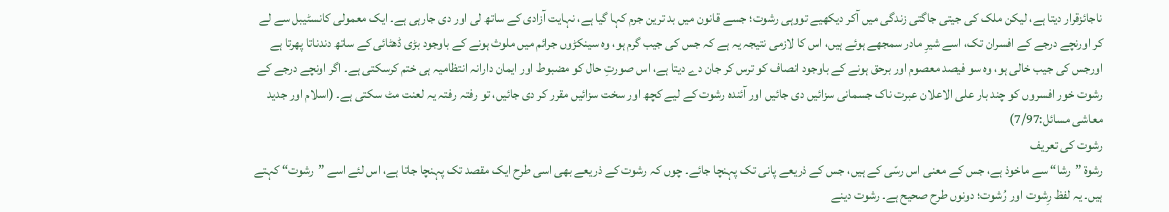ناجائزقرار دیتا ہے، لیکن ملک کی جیتی جاگتی زندگی میں آکر دیکھیے تووہی رشوت؛ جسے قانون میں بد ترین جرم کہا گیا ہے، نہایت آزادی کے ساتھ لی اور دی جارہی ہے۔ ایک معمولی کانسٹیبل سے لے کر اورنچے درجے کے افسران تک، اسے شیرِ مادر سمجھے ہوئے ہیں، اس کا لازمی نتیجہ یہ ہے کہ جس کی جیب گرم ہو، وہ سینکڑوں جرائم میں ملوث ہونے کے باوجود بڑی ڈھٹائی کے ساتھ دندناتا پھرتا ہے اورجس کی جیب خالی ہو، وہ سو فیصد معصوم اور برحق ہونے کے باوجود انصاف کو ترس کر جان دے دیتا ہے، اس صورتِ حال کو مضبوط اور ایمان دارانہ انتظامیہ ہی ختم کرسکتی ہے۔ اگر اونچے درجے کے رشوت خور افسروں کو چند بار علی الاعلان عبرت ناک جسمانی سزائیں دی جائیں اور آئندہ رشوت کے لیے کچھ اور سخت سزائیں مقرر کر دی جائیں، تو رفتہ رفتہ یہ لعنت مٹ سکتی ہے۔ (اسلام اور جدید معاشی مسائل:7/97)
رشوت کی تعریف
رشوة ”رشا“ سے ماخوذ ہے، جس کے معنی اس رسّی کے ہیں، جس کے ذریعے پانی تک پہنچا جائے۔ چوں کہ رشوت کے ذریعے بھی اسی طرح ایک مقصد تک پہنچا جاتا ہے، اس لئے اسے ”رشوت“ کہتے ہیں۔ یہ لفظ رِشوت اور رُشوت؛ دونوں طرح صحیح ہے۔ رشوت دینے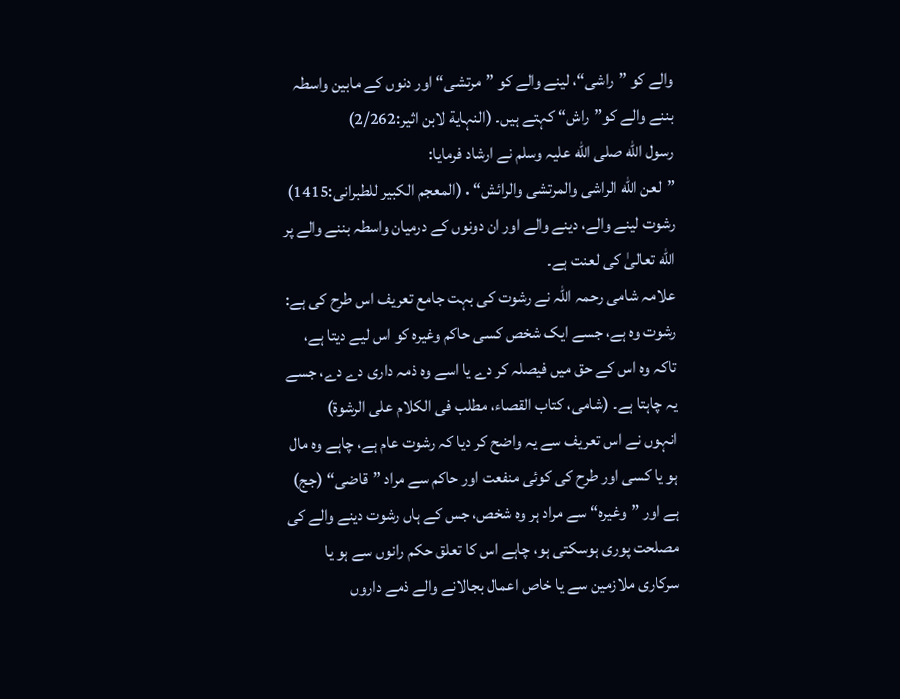والے کو ”راشی“، لینے والے کو ”مرتشی“ اور دنوں کے مابین واسطہ بننے والے کو”راش“ کہتے ہیں۔ (النہایة لابن اثیر:2/262)
رسول الله صلی الله علیہ وسلم نے ارشاد فرمایا:
”لعن الله الراشی والمرتشی والرائش“․(المعجم الکبیر للطبرانی:1415)
رشوت لینے والے، دینے والے اور ان دونوں کے درمیان واسطہ بننے والے پر الله تعالیٰ کی لعنت ہے۔
علامہ شامی رحمہ اللہ نے رشوت کی بہت جامع تعریف اس طرح کی ہے:
رشوت وہ ہے، جسے ایک شخص کسی حاکم وغیرہ کو اس لیے دیتا ہے، تاکہ وہ اس کے حق میں فیصلہ کر دے یا اسے وہ ذمہ داری دے دے، جسے یہ چاہتا ہے۔ (شامی، کتاب القصاء، مطلب فی الکلام علی الرشوة)
انہوں نے اس تعریف سے یہ واضح کر دیا کہ رشوت عام ہے، چاہے وہ مال ہو یا کسی اور طرح کی کوئی منفعت اور حاکم سے مراد ”قاضی“ (جج) ہے اور ”وغیرہ“ سے مراد ہر وہ شخص، جس کے ہاں رشوت دینے والے کی مصلحت پوری ہوسکتی ہو، چاہے اس کا تعلق حکم رانوں سے ہو یا سرکاری ملازمین سے یا خاص اعمال بجالانے والے ذمے داروں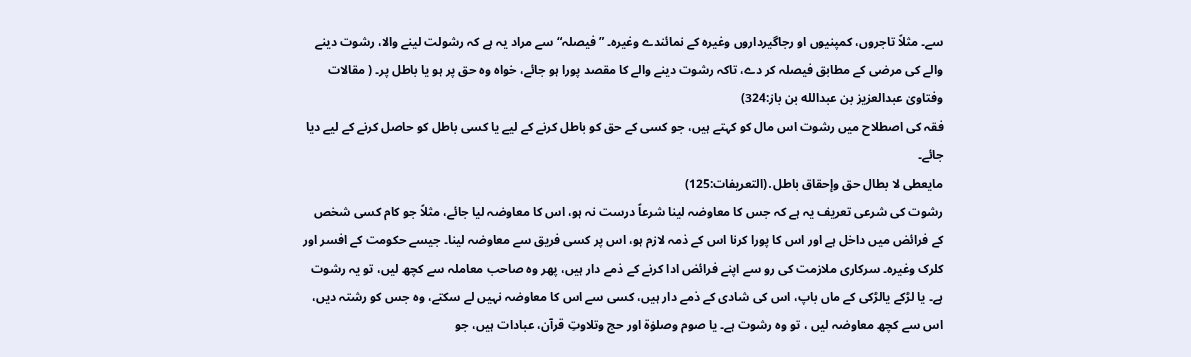سے۔ مثلاً تاجروں، کمپنیوں او رجاگیرداروں وغیرہ کے نمائندے وغیرہ۔ ”فیصلہ“ سے مراد یہ ہے کہ رشولت لینے والا، رشوت دینے والے کی مرضی کے مطابق فیصلہ کر دے، تاکہ رشوت دینے والے کا مقصد پورا ہو جائے، خواہ وہ حق پر ہو یا باطل پر۔ ( مقالات وفتاویٰ عبدالعزیز بن عبدالله بن باز:324)
فقہ کی اصطلاح میں رشوت اس مال کو کہتے ہیں، جو کسی کے حق کو باطل کرنے کے لیے یا کسی باطل کو حاصل کرنے کے لیے دیا جائے۔
مایعطی لا بطال حق وإحقاق باطل․(التعریفات:125)
رشوت کی شرعی تعریف یہ ہے کہ جس کا معاوضہ لینا شرعاً درست نہ ہو، اس کا معاوضہ لیا جائے، مثلاً جو کام کسی شخص کے فرائض میں داخل ہے اور اس کا پورا کرنا اس کے ذمہ لازم ہو، اس پر کسی فریق سے معاوضہ لینا۔ جیسے حکومت کے افسر اور کلرک وغیرہ۔ سرکاری ملازمت کی رو سے اپنے فرائض ادا کرنے کے ذمے دار ہیں، پھر وہ صاحب معاملہ سے کچھ لیں، تو یہ رشوت ہے۔ یا لڑکے یالڑکی کے ماں باپ، اس کی شادی کے ذمے دار ہیں، کسی سے اس کا معاوضہ نہیں لے سکتے، وہ جس کو رشتہ دیں، اس سے کچھ معاوضہ لیں ، تو وہ رشوت ہے۔ یا صوم وصلوٰة اور حج وتلاوتِ قرآن، عبادات ہیں، جو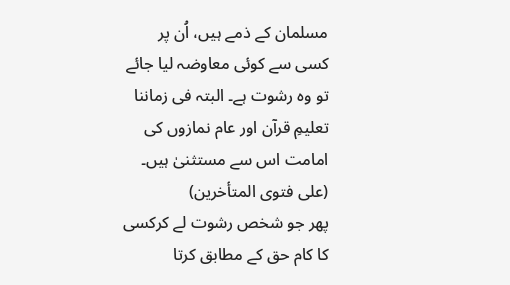مسلمان کے ذمے ہیں، اُن پر کسی سے کوئی معاوضہ لیا جائے تو وہ رشوت ہے۔ البتہ فی زماننا تعلیمِ قرآن اور عام نمازوں کی امامت اس سے مستثنیٰ ہیں۔ (علی فتوی المتأخرین)
پھر جو شخص رشوت لے کرکسی کا کام حق کے مطابق کرتا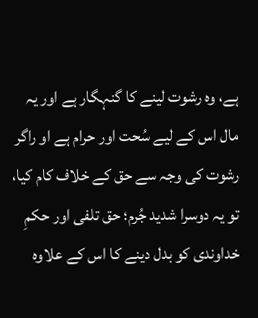ہے، وہ رشوت لینے کا گنہگار ہے اور یہ مال اس کے لیے سُحت اور حرام ہے او راگر رشوت کی وجہ سے حق کے خلاف کام کیا، تو یہ دوسرا شدید جُرم؛ حق تلفی اور حکمِ خداوندی کو بدل دینے کا اس کے علاوہ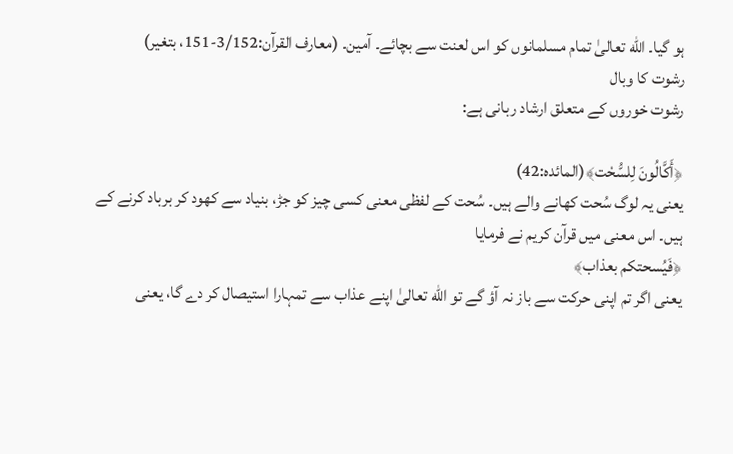ہو گیا۔ الله تعالیٰ تمام مسلمانوں کو اس لعنت سے بچائے۔ آمین۔ (معارف القرآن:3/152-151، بتغیر)
رشوت کا وبال
رشوت خوروں کے متعلق ارشاد ربانی ہے:

﴿أَکَّالُونَ لِلسُّحْت﴾(المائدہ:42)
یعنی یہ لوگ سُحت کھانے والے ہیں۔ سُحت کے لفظی معنی کسی چیز کو جڑ، بنیاد سے کھود کر برباد کرنے کے ہیں۔ اس معنی میں قرآن کریم نے فرمایا
﴿فَیُسحتکم بعذاب﴾
یعنی اگر تم اپنی حرکت سے باز نہ آؤ گے تو الله تعالیٰ اپنے عذاب سے تمہارا استیصال کر دے گا، یعنی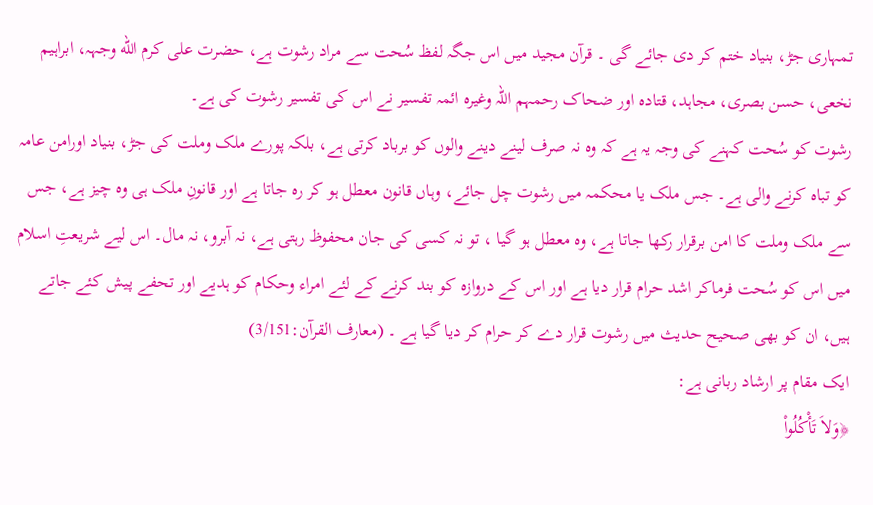تمہاری جڑ، بنیاد ختم کر دی جائے گی ۔ قرآن مجید میں اس جگہ لفظ سُحت سے مراد رشوت ہے، حضرت علی کرم الله وجہہ، ابراہیم نخعی، حسن بصری، مجاہد، قتادہ اور ضحاک رحمہم اللہ وغیرہ ائمہ تفسیر نے اس کی تفسیر رشوت کی ہے۔
رشوت کو سُحت کہنے کی وجہ یہ ہے کہ وہ نہ صرف لینے دینے والوں کو برباد کرتی ہے، بلکہ پورے ملک وملت کی جڑ، بنیاد اورامن عامہ کو تباہ کرنے والی ہے۔ جس ملک یا محکمہ میں رشوت چل جائے، وہاں قانون معطل ہو کر رہ جاتا ہے اور قانونِ ملک ہی وہ چیز ہے، جس سے ملک وملت کا امن برقرار رکھا جاتا ہے، وہ معطل ہو گیا ، تو نہ کسی کی جان محفوظ رہتی ہے، نہ آبرو، نہ مال۔ اس لیے شریعتِ اسلام میں اس کو سُحت فرماکر اشد حرام قرار دیا ہے اور اس کے دروازہ کو بند کرنے کے لئے امراء وحکام کو ہدیے اور تحفے پیش کئے جاتے ہیں، ان کو بھی صحیح حدیث میں رشوت قرار دے کر حرام کر دیا گیا ہے ۔ (معارف القرآن:3/151)
ایک مقام پر ارشاد ربانی ہے:
﴿وَلاَ تَأْکُلُواْ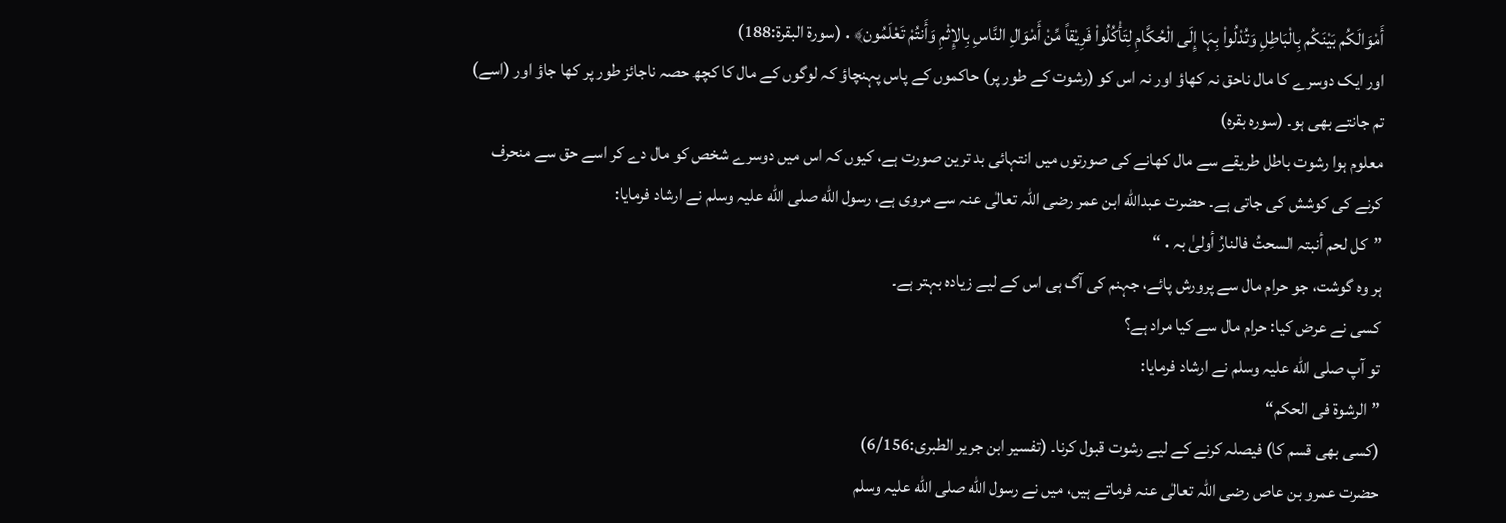أَمْوَالَکُم بَیْنَکُم بِالْبَاطِلِ وَتُدْلُواْ بِہَا إِلَی الْحُکَّامِ لِتَأْکُلُواْ فَرِیْقاً مِّنْ أَمْوَالِ النَّاسِ بِالإِثْمِ وَأَنتُمْ تَعْلَمُون﴾․(سورة البقرة:188)
اور ایک دوسرے کا مال ناحق نہ کھاؤ اور نہ اس کو (رشوت کے طور پر) حاکموں کے پاس پہنچاؤ کہ لوگوں کے مال کا کچھ حصہ ناجائز طور پر کھا جاؤ اور (اسے) تم جانتے بھی ہو۔ (سورہ بقرہ)
معلوم ہوا رشوت باطل طریقے سے مال کھانے کی صورتوں میں انتہائی بد ترین صورت ہے، کیوں کہ اس میں دوسرے شخص کو مال دے کر اسے حق سے منحرف کرنے کی کوشش کی جاتی ہے۔ حضرت عبدالله ابن عمر رضی اللہ تعالٰی عنہ سے مروی ہے، رسول الله صلی الله علیہ وسلم نے ارشاد فرمایا:
”کل لحم أنبتہ السحتُ فالنارُ أولیٰ بہ․“
ہر وہ گوشت، جو حرام مال سے پرورش پائے، جہنم کی آگ ہی اس کے لیے زیادہ بہتر ہے۔
کسی نے عرض کیا: حرام مال سے کیا مراد ہے؟
تو آپ صلی الله علیہ وسلم نے ارشاد فرمایا:
”الرشوة فی الحکم“
(کسی بھی قسم کا) فیصلہ کرنے کے لیے رشوت قبول کرنا۔ (تفسیر ابن جریر الطبری:6/156)
حضرت عمرو بن عاص رضی اللہ تعالٰی عنہ فرماتے ہیں، میں نے رسول الله صلی الله علیہ وسلم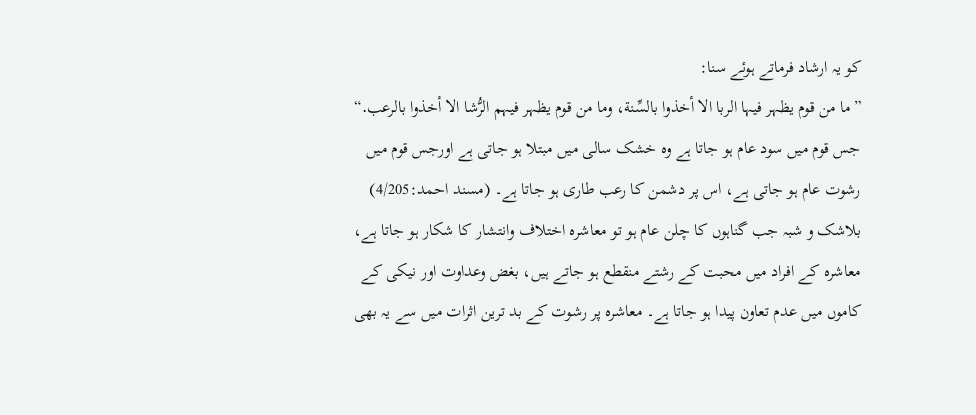کو یہ ارشاد فرماتے ہوئے سنا:
”ما من قوم یظہر فیہا الربا الا أخذوا بالسِّنة، وما من قوم یظہر فیہم الرُّشا الا أخذوا بالرعب․“
جس قوم میں سود عام ہو جاتا ہے وہ خشک سالی میں مبتلا ہو جاتی ہے اورجس قوم میں رشوت عام ہو جاتی ہے، اس پر دشمن کا رعب طاری ہو جاتا ہے۔ (مسند احمد:4/205)
بلاشک و شبہ جب گناہوں کا چلن عام ہو تو معاشرہ اختلاف وانتشار کا شکار ہو جاتا ہے، معاشرہ کے افراد میں محبت کے رشتے منقطع ہو جاتے ہیں، بغض وعداوت اور نیکی کے کاموں میں عدم تعاون پیدا ہو جاتا ہے۔ معاشرہ پر رشوت کے بد ترین اثرات میں سے یہ بھی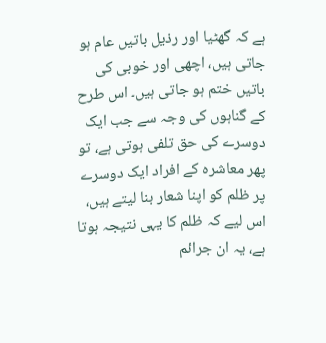ہے کہ گھٹیا اور رذیل باتیں عام ہو جاتی ہیں، اچھی اور خوبی کی باتیں ختم ہو جاتی ہیں۔ اس طرح کے گناہوں کی وجہ سے جب ایک دوسرے کی حق تلفی ہوتی ہے، تو پھر معاشرہ کے افراد ایک دوسرے پر ظلم کو اپنا شعار بنا لیتے ہیں، اس لیے کہ ظلم کا یہی نتیجہ ہوتا ہے، یہ ان جرائم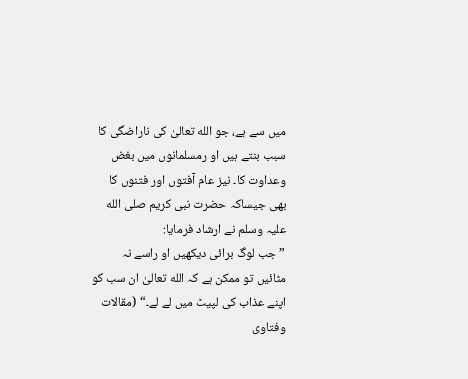میں سے ہے، جو الله تعالیٰ کی ناراضگی کا سبب بنتے ہیں او رمسلمانوں میں بغض وعداوت کا۔ نیز عام آفتوں اور فتنوں کا بھی جیساکہ حضرت نبی کریم صلی الله علیہ وسلم نے ارشاد فرمایا:
” جب لوگ برائی دیکھیں او راسے نہ مٹائیں تو ممکن ہے کہ الله تعالیٰ ان سب کو اپنے عذاب کی لپیٹ میں لے لے۔“ (مقالات وفتاوی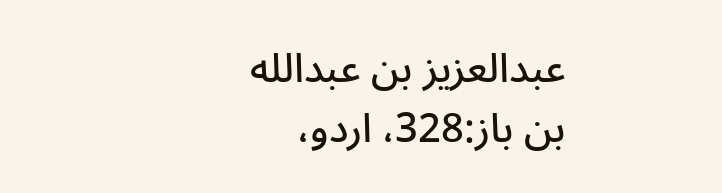عبدالعزیز بن عبدالله بن باز:328، اردو،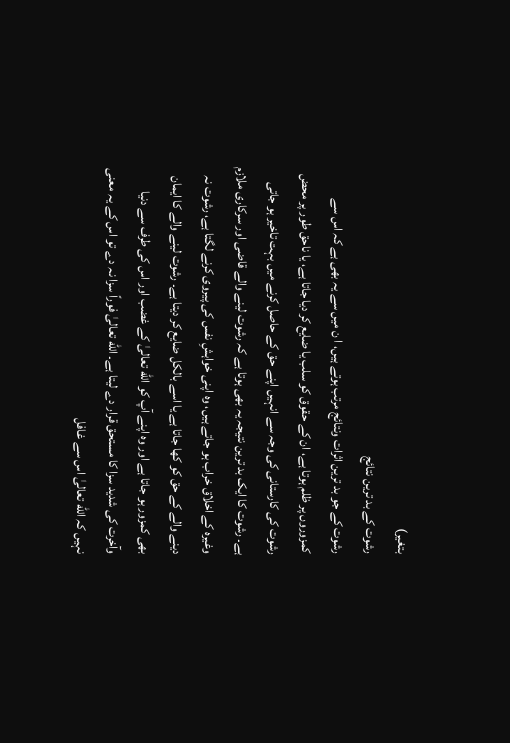بتغیر)
رشوت کے بد ترین نتائج
رشوت کے جو بد ترین اثرات ونتائج مرتب ہوتے ہیں، ا ن میں سے یہ بھی ہے کہ اس سے کمزوروں پر ظلم ہوتا ہے، ان کے حقوق کو سلب یا ضایع کر دیا جاتا ہے، یا ناحق طور پر محض رشوت کی کارستانی کی وجہ سے انہیں اپنے حق کے حاصل کرنے میں بہت تاخیر ہو جاتی ہے۔ رشوت کا ایک بد ترین نتیجہ یہ بھی ہوتا ہے کہ رشوت لینے والے قاضی اور سرکاری ملازم وغیرہ کے اخلاق خراب ہو جاتے ہیں، وہ اپنی خواہشِ نفس کی پیروی کرنے لگتا ہے، رشوت نہ دینے والے کے حق کو کھا جاتا ہے یا اسے بالکل ضایع کر دیتا ہے۔ رشوت لینے والے کا ایمان بھی کمزور ہو جاتا ہے اور وہ اپنے آپ کو الله تعالیٰ کے غضب اور اس کی طرف سے دنیا وآخرت کی شدید سزا کا مستحق قرار دے لیتا ہے۔ الله تعالیٰ فوراً سزا نہ دے تو اس کے یہ معنی نہیں کہ الله تعالیٰ اس سے غافل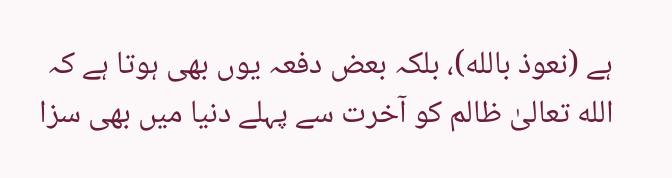ہے (نعوذ بالله)، بلکہ بعض دفعہ یوں بھی ہوتا ہے کہ الله تعالیٰ ظالم کو آخرت سے پہلے دنیا میں بھی سزا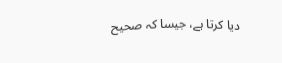دیا کرتا ہے، جیسا کہ صحیح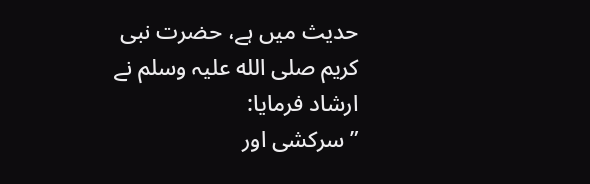حدیث میں ہے، حضرت نبی کریم صلی الله علیہ وسلم نے ارشاد فرمایا:
”سرکشی اور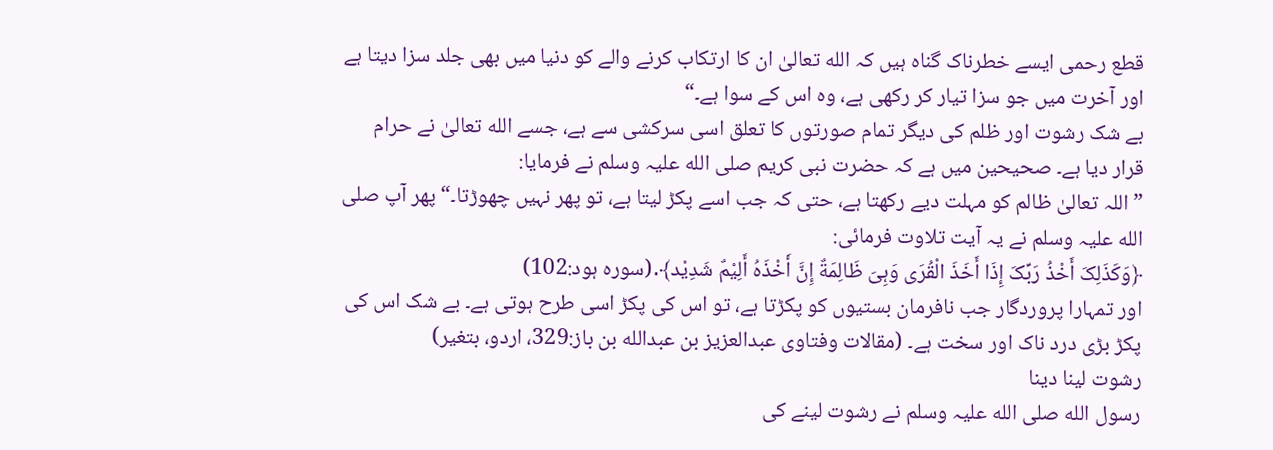قطع رحمی ایسے خطرناک گناہ ہیں کہ الله تعالیٰ ان کا ارتکاب کرنے والے کو دنیا میں بھی جلد سزا دیتا ہے اور آخرت میں جو سزا تیار کر رکھی ہے، وہ اس کے سوا ہے۔“
بے شک رشوت اور ظلم کی دیگر تمام صورتوں کا تعلق اسی سرکشی سے ہے، جسے الله تعالیٰ نے حرام قرار دیا ہے۔ صحیحین میں ہے کہ حضرت نبی کریم صلی الله علیہ وسلم نے فرمایا:
”اللہ تعالیٰ ظالم کو مہلت دیے رکھتا ہے، حتی کہ جب اسے پکڑ لیتا ہے، تو پھر نہیں چھوڑتا۔“ پھر آپ صلی الله علیہ وسلم نے یہ آیت تلاوت فرمائی:
﴿وَکَذَلِکَ أَخْذُ رَبِّکَ إِذَا أَخَذَ الْقُرَی وَہِیَ ظَالِمَةٌ إِنَّ أَخْذَہُ أَلِیْمٌ شَدِیْد﴾․(سورہ ہود:102)
اور تمہارا پروردگار جب نافرمان بستیوں کو پکڑتا ہے، تو اس کی پکڑ اسی طرح ہوتی ہے۔ بے شک اس کی پکڑ بڑی درد ناک اور سخت ہے۔ (مقالات وفتاوی عبدالعزیز بن عبدالله بن باز:329، اردو، بتغیر)
رشوت لینا دینا
رسول الله صلی الله علیہ وسلم نے رشوت لینے کی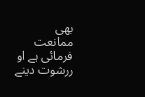بھی ممانعت فرمائی ہے او ررشوت دینے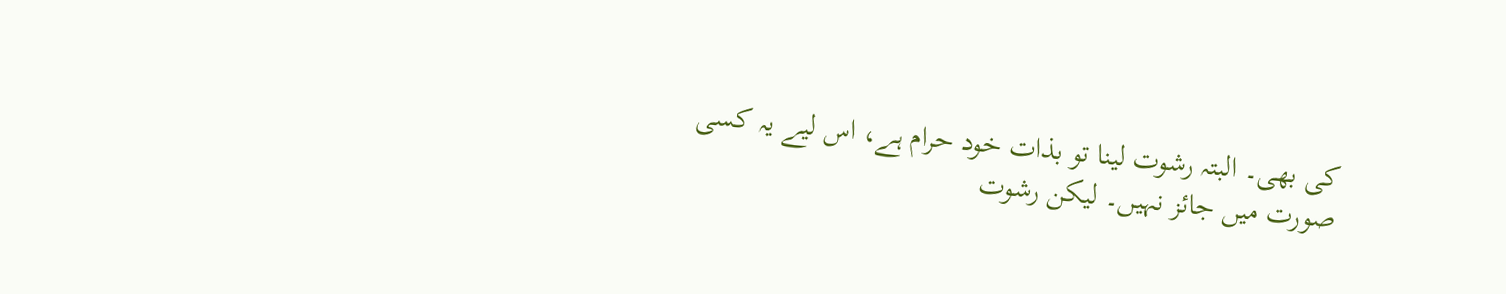کی بھی۔ البتہ رشوت لینا تو بذات خود حرام ہے، اس لیے یہ کسی صورت میں جائز نہیں۔ لیکن رشوت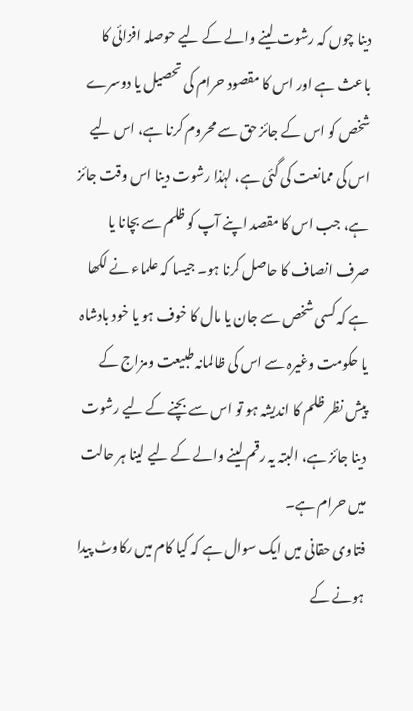دینا چوں کہ رشوت لینے والے کے لیے حوصلہ افزائی کا باعث ہے اور اس کا مقصود حرام کی تحصیل یا دوسرے شخص کو اس کے جائز حق سے محروم کرنا ہے، اس لیے اس کی ممانعت کی گئی ہے، لہٰذا رشوت دینا اس وقت جائز ہے، جب اس کا مقصد اپنے آپ کو ظلم سے بچانا یا صرف انصاف کا حاصل کرنا ہو۔ جیسا کہ علماء نے لکھا ہے کہ کسی شخص سے جان یا مال کا خوف ہو یا خود بادشاہ یا حکومت وغیرہ سے اس کی ظالمانہ طبیعت ومزاج کے پیش نظر ظلم کا اندیشہ ہو تو اس سے بچنے کے لیے رشوت دینا جائز ہے، البتہ یہ رقم لینے والے کے لیے لینا ہر حالت میں حرام ہے۔
فتاوی حقانی میں ایک سوال ہے کہ کیا کام میں رکاوٹ پیدا ہونے کے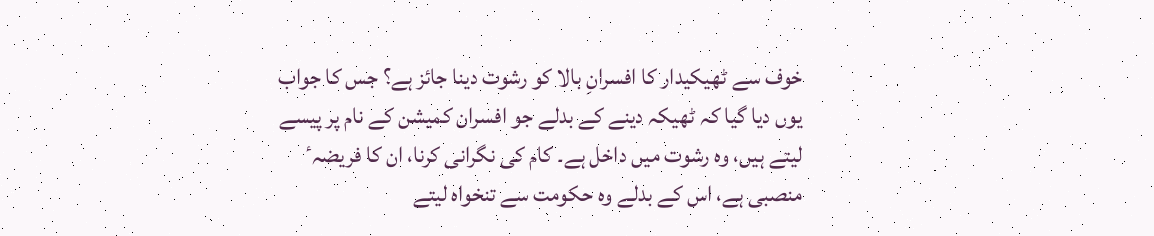خوف سے ٹھیکیدار کا افسرانِ بالا کو رشوت دینا جائز ہے؟ جس کا جواب یوں دیا گیا کہ ٹھیکہ دینے کے بدلے جو افسران کمیشن کے نام پر پیسے لیتے ہیں، وہ رشوت میں داخل ہے۔ کام کی نگرانی کرنا، ان کا فریضہٴ منصبی ہے، اس کے بدلے وہ حکومت سے تنخواہ لیتے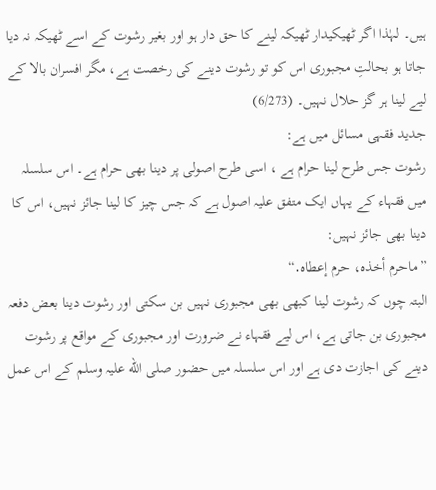ہیں۔ لہٰذا اگر ٹھیکیدار ٹھیکہ لینے کا حق دار ہو اور بغیر رشوت کے اسے ٹھیکہ نہ دیا جاتا ہو بحالتِ مجبوری اس کو تو رشوت دینے کی رخصت ہے، مگر افسران بالا کے لیے لینا ہر گز حلال نہیں۔ (6/273)
جدید فقہی مسائل میں ہے:
رشوت جس طرح لینا حرام ہے ، اسی طرح اصولی پر دینا بھی حرام ہے۔ اس سلسلہ میں فقہاء کے یہاں ایک متفق علیہ اصول ہے کہ جس چیز کا لینا جائز نہیں، اس کا دینا بھی جائز نہیں:
”ماحرم أخذہ، حرم إعطاہ․“
البتہ چوں کہ رشوت لینا کبھی بھی مجبوری نہیں بن سکتی اور رشوت دینا بعض دفعہ مجبوری بن جاتی ہے، اس لیے فقہاء نے ضرورت اور مجبوری کے مواقع پر رشوت دینے کی اجازت دی ہے اور اس سلسلہ میں حضور صلی الله علیہ وسلم کے اس عمل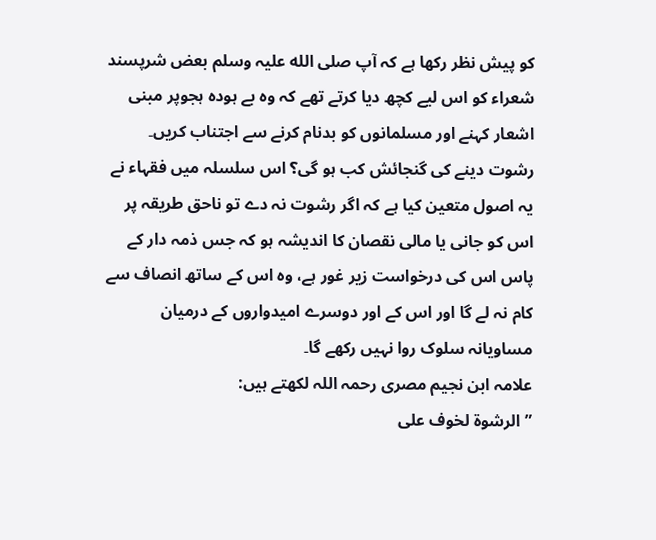کو پیش نظر رکھا ہے کہ آپ صلی الله علیہ وسلم بعض شرپسند شعراء کو اس لیے کچھ دیا کرتے تھے کہ وہ بے ہودہ ہجوپر مبنی اشعار کہنے اور مسلمانوں کو بدنام کرنے سے اجتناب کریں۔
رشوت دینے کی گنجائش کب ہو گی؟ اس سلسلہ میں فقہاء نے یہ اصول متعین کیا ہے کہ اگر رشوت نہ دے تو ناحق طریقہ پر اس کو جانی یا مالی نقصان کا اندیشہ ہو کہ جس ذمہ دار کے پاس اس کی درخواست زیر غور ہے، وہ اس کے ساتھ انصاف سے کام نہ لے گا اور اس کے اور دوسرے امیدواروں کے درمیان مساویانہ سلوک روا نہیں رکھے گا۔
علامہ ابن نجیم مصری رحمہ اللہ لکھتے ہیں:
”الرشوة لخوف علی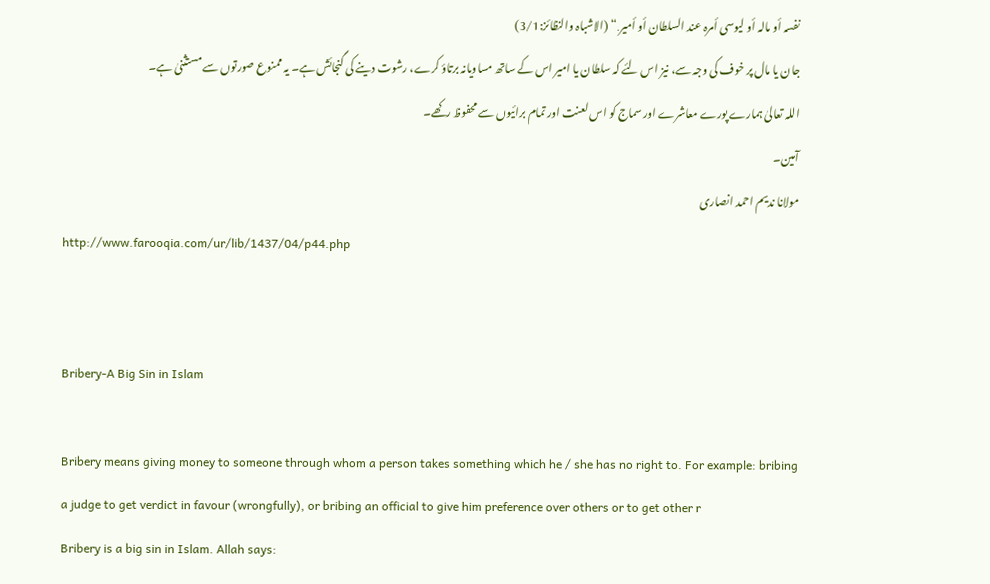نفسہ أو مالہ أو لیوسی أمرہ عند السلطان أو أمیر․“ (الاشباہ والنظائز:3/1)
جان یا مال پر خوف کی وجہ سے، نیز اس لئے کہ سلطان یا امیر اس کے ساتھ مساویانہ برتاؤ کرے، رشوت دینے کی گنجائش ہے۔ یہ ممنوع صورتوں سے مستثنیٰ ہے۔
اللہ تعالیٰ ہمارے پورے معاشرے اور سماج کو اس لعنت اور تمام برائیوں سے محفوظ رکھے۔
آمین۔
مولانا ندیم احمد انصاری
http://www.farooqia.com/ur/lib/1437/04/p44.php


Bribery-A Big Sin in Islam

Bribery means giving money to someone through whom a person takes something which he / she has no right to. For example: bribing a judge to get verdict in favour (wrongfully), or bribing an official to give him preference over others or to get other r
Bribery is a big sin in Islam. Allah says: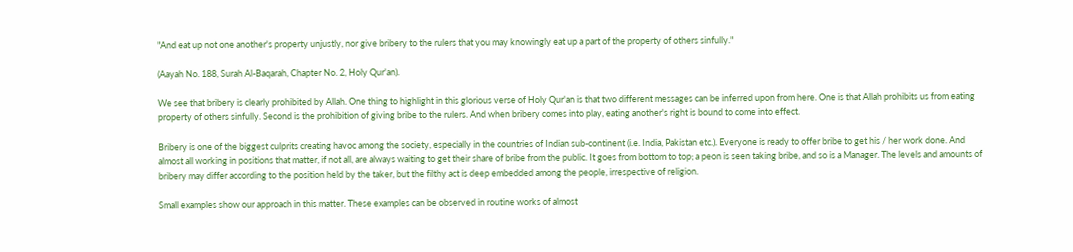"And eat up not one another's property unjustly, nor give bribery to the rulers that you may knowingly eat up a part of the property of others sinfully."

(Aayah No. 188, Surah Al-Baqarah, Chapter No. 2, Holy Qur'an).

We see that bribery is clearly prohibited by Allah. One thing to highlight in this glorious verse of Holy Qur'an is that two different messages can be inferred upon from here. One is that Allah prohibits us from eating property of others sinfully. Second is the prohibition of giving bribe to the rulers. And when bribery comes into play, eating another's right is bound to come into effect.

Bribery is one of the biggest culprits creating havoc among the society, especially in the countries of Indian sub-continent (i.e. India, Pakistan etc.). Everyone is ready to offer bribe to get his / her work done. And almost all working in positions that matter, if not all, are always waiting to get their share of bribe from the public. It goes from bottom to top; a peon is seen taking bribe, and so is a Manager. The levels and amounts of bribery may differ according to the position held by the taker, but the filthy act is deep embedded among the people, irrespective of religion.

Small examples show our approach in this matter. These examples can be observed in routine works of almost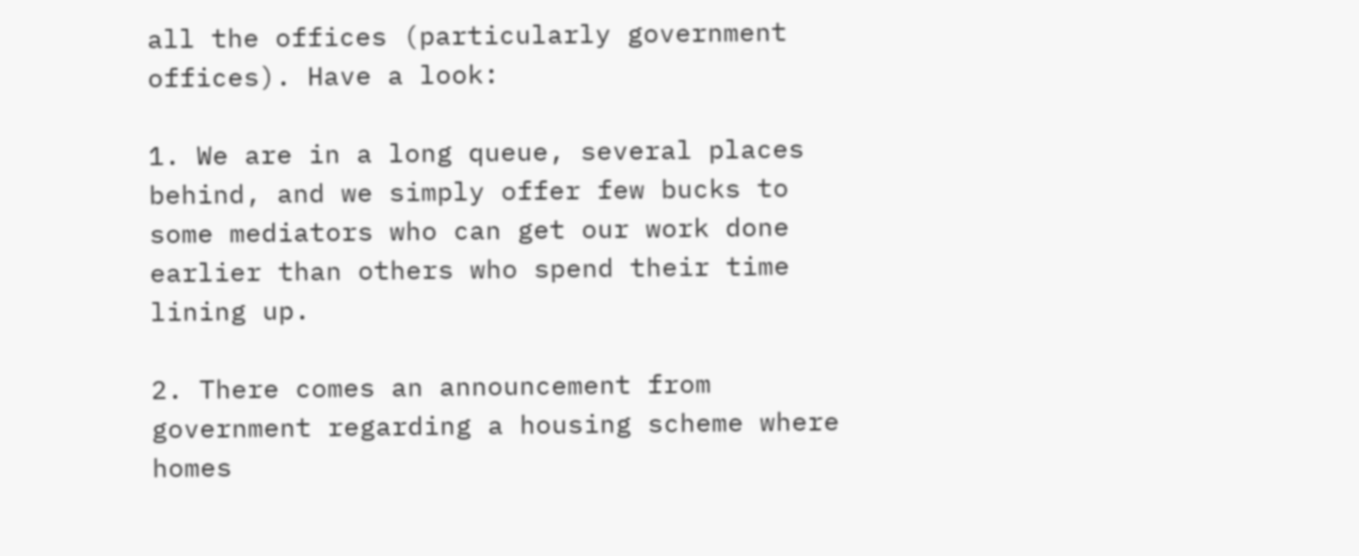all the offices (particularly government offices). Have a look:

1. We are in a long queue, several places behind, and we simply offer few bucks to some mediators who can get our work done earlier than others who spend their time lining up.

2. There comes an announcement from government regarding a housing scheme where homes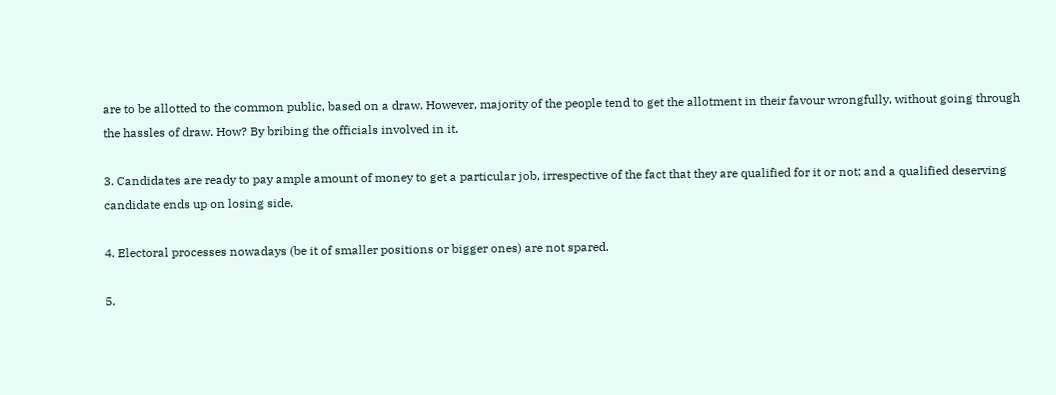are to be allotted to the common public, based on a draw. However, majority of the people tend to get the allotment in their favour wrongfully, without going through the hassles of draw. How? By bribing the officials involved in it.

3. Candidates are ready to pay ample amount of money to get a particular job, irrespective of the fact that they are qualified for it or not; and a qualified deserving candidate ends up on losing side.

4. Electoral processes nowadays (be it of smaller positions or bigger ones) are not spared.

5.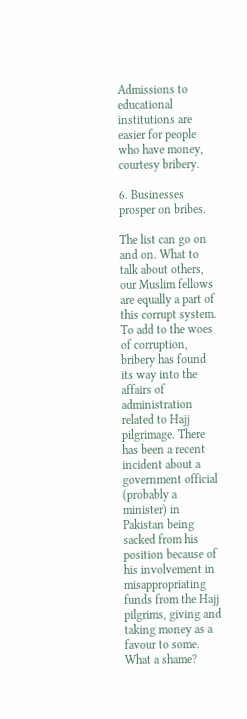Admissions to educational institutions are easier for people who have money, courtesy bribery.

6. Businesses prosper on bribes.

The list can go on and on. What to talk about others, our Muslim fellows are equally a part of this corrupt system. To add to the woes of corruption, bribery has found its way into the affairs of administration related to Hajj pilgrimage. There has been a recent incident about a government official (probably a minister) in Pakistan being sacked from his position because of his involvement in misappropriating funds from the Hajj pilgrims, giving and taking money as a favour to some. What a shame?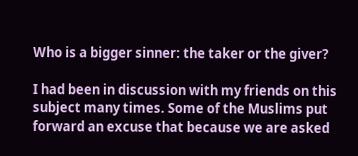Who is a bigger sinner: the taker or the giver?

I had been in discussion with my friends on this subject many times. Some of the Muslims put forward an excuse that because we are asked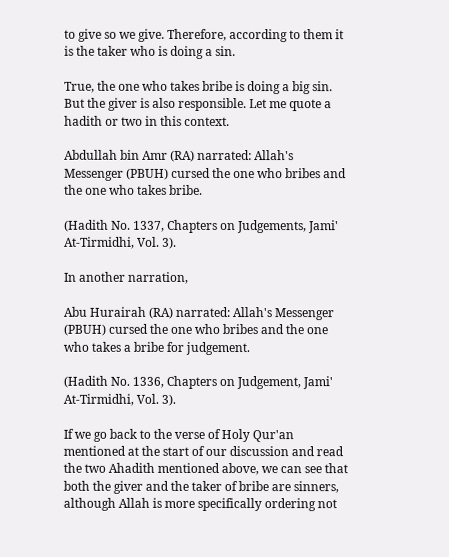to give so we give. Therefore, according to them it is the taker who is doing a sin.

True, the one who takes bribe is doing a big sin. But the giver is also responsible. Let me quote a hadith or two in this context.

Abdullah bin Amr (RA) narrated: Allah's Messenger (PBUH) cursed the one who bribes and the one who takes bribe.

(Hadith No. 1337, Chapters on Judgements, Jami' At-Tirmidhi, Vol. 3).

In another narration,

Abu Hurairah (RA) narrated: Allah's Messenger (PBUH) cursed the one who bribes and the one who takes a bribe for judgement.

(Hadith No. 1336, Chapters on Judgement, Jami' At-Tirmidhi, Vol. 3).

If we go back to the verse of Holy Qur'an mentioned at the start of our discussion and read the two Ahadith mentioned above, we can see that both the giver and the taker of bribe are sinners, although Allah is more specifically ordering not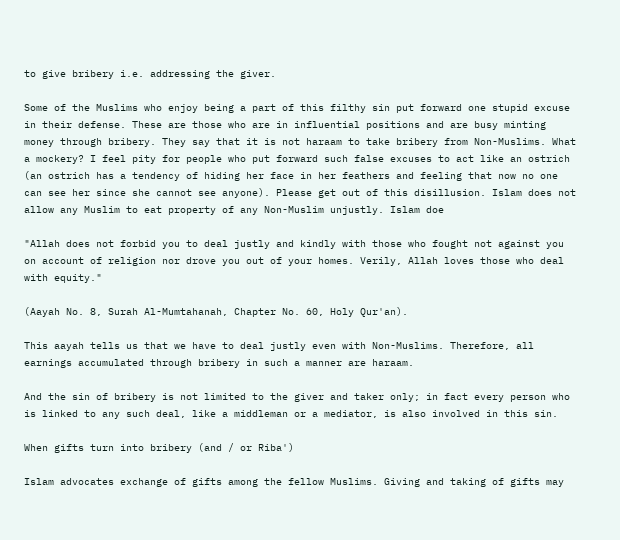to give bribery i.e. addressing the giver.

Some of the Muslims who enjoy being a part of this filthy sin put forward one stupid excuse in their defense. These are those who are in influential positions and are busy minting money through bribery. They say that it is not haraam to take bribery from Non-Muslims. What a mockery? I feel pity for people who put forward such false excuses to act like an ostrich (an ostrich has a tendency of hiding her face in her feathers and feeling that now no one can see her since she cannot see anyone). Please get out of this disillusion. Islam does not allow any Muslim to eat property of any Non-Muslim unjustly. Islam doe

"Allah does not forbid you to deal justly and kindly with those who fought not against you on account of religion nor drove you out of your homes. Verily, Allah loves those who deal with equity."

(Aayah No. 8, Surah Al-Mumtahanah, Chapter No. 60, Holy Qur'an).

This aayah tells us that we have to deal justly even with Non-Muslims. Therefore, all earnings accumulated through bribery in such a manner are haraam.

And the sin of bribery is not limited to the giver and taker only; in fact every person who is linked to any such deal, like a middleman or a mediator, is also involved in this sin.

When gifts turn into bribery (and / or Riba')

Islam advocates exchange of gifts among the fellow Muslims. Giving and taking of gifts may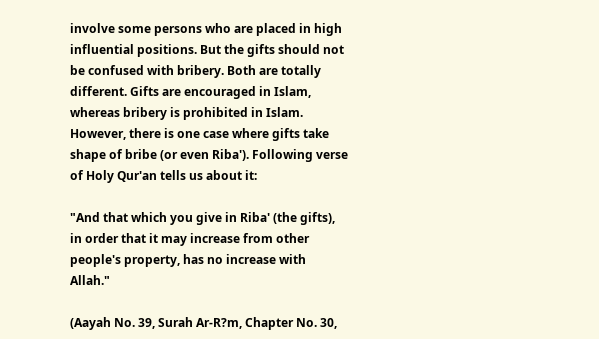involve some persons who are placed in high influential positions. But the gifts should not be confused with bribery. Both are totally different. Gifts are encouraged in Islam, whereas bribery is prohibited in Islam. However, there is one case where gifts take shape of bribe (or even Riba'). Following verse of Holy Qur'an tells us about it:

"And that which you give in Riba' (the gifts), in order that it may increase from other people's property, has no increase with Allah."

(Aayah No. 39, Surah Ar-R?m, Chapter No. 30,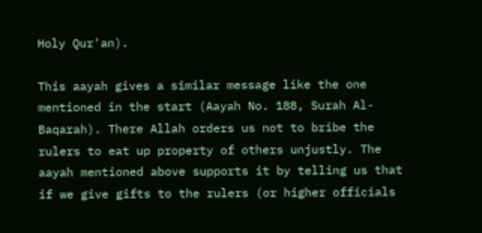Holy Qur'an).

This aayah gives a similar message like the one mentioned in the start (Aayah No. 188, Surah Al-Baqarah). There Allah orders us not to bribe the rulers to eat up property of others unjustly. The aayah mentioned above supports it by telling us that if we give gifts to the rulers (or higher officials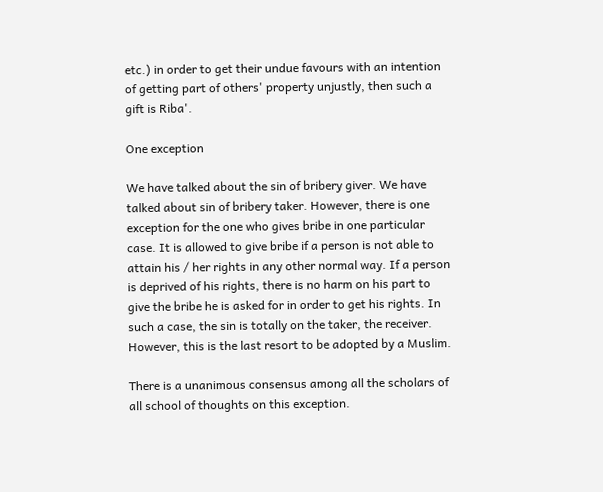etc.) in order to get their undue favours with an intention of getting part of others' property unjustly, then such a gift is Riba'.

One exception

We have talked about the sin of bribery giver. We have talked about sin of bribery taker. However, there is one exception for the one who gives bribe in one particular case. It is allowed to give bribe if a person is not able to attain his / her rights in any other normal way. If a person is deprived of his rights, there is no harm on his part to give the bribe he is asked for in order to get his rights. In such a case, the sin is totally on the taker, the receiver. However, this is the last resort to be adopted by a Muslim.

There is a unanimous consensus among all the scholars of all school of thoughts on this exception.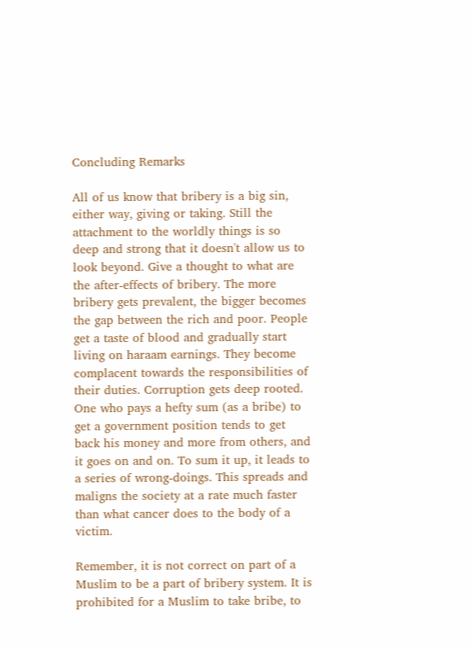Concluding Remarks

All of us know that bribery is a big sin, either way, giving or taking. Still the attachment to the worldly things is so deep and strong that it doesn't allow us to look beyond. Give a thought to what are the after-effects of bribery. The more bribery gets prevalent, the bigger becomes the gap between the rich and poor. People get a taste of blood and gradually start living on haraam earnings. They become complacent towards the responsibilities of their duties. Corruption gets deep rooted. One who pays a hefty sum (as a bribe) to get a government position tends to get back his money and more from others, and it goes on and on. To sum it up, it leads to a series of wrong-doings. This spreads and maligns the society at a rate much faster than what cancer does to the body of a victim.

Remember, it is not correct on part of a Muslim to be a part of bribery system. It is prohibited for a Muslim to take bribe, to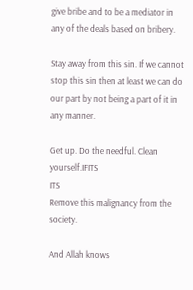give bribe and to be a mediator in any of the deals based on bribery.

Stay away from this sin. If we cannot stop this sin then at least we can do our part by not being a part of it in any manner.

Get up. Do the needful. Clean yourself.IFITS
ITS
Remove this malignancy from the society.

And Allah knows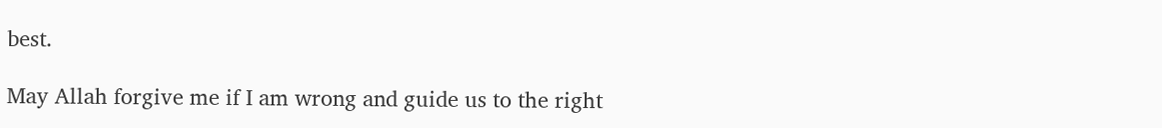best.

May Allah forgive me if I am wrong and guide us to the right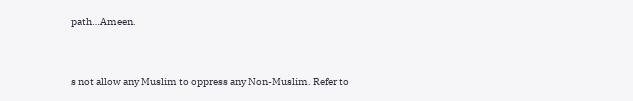path…Ameen.


s not allow any Muslim to oppress any Non-Muslim. Refer to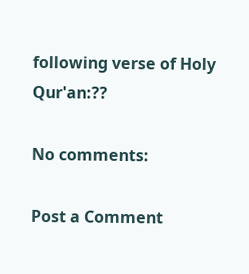following verse of Holy Qur'an:??

No comments:

Post a Comment